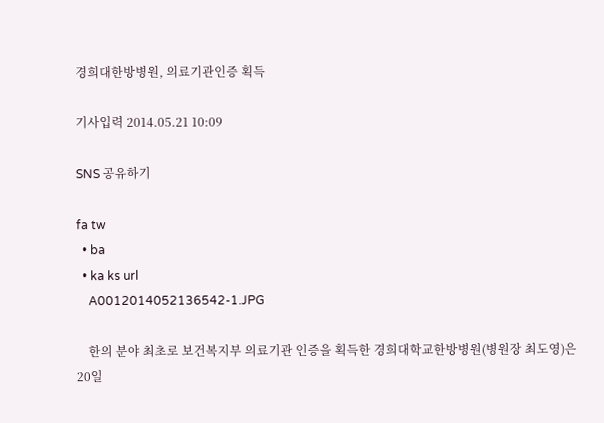경희대한방병원, 의료기관인증 획득

기사입력 2014.05.21 10:09

SNS 공유하기

fa tw
  • ba
  • ka ks url
    A0012014052136542-1.JPG

    한의 분야 최초로 보건복지부 의료기관 인증을 획득한 경희대학교한방병원(병원장 최도영)은 20일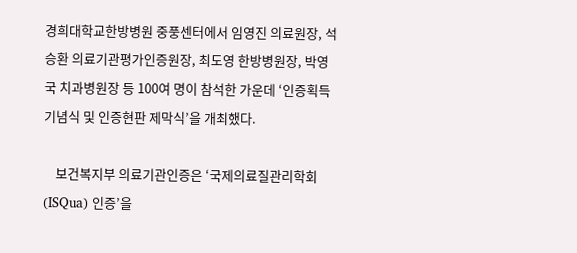경희대학교한방병원 중풍센터에서 임영진 의료원장, 석승환 의료기관평가인증원장, 최도영 한방병원장, 박영국 치과병원장 등 100여 명이 참석한 가운데 ‘인증획득 기념식 및 인증현판 제막식’을 개최했다.

    보건복지부 의료기관인증은 ‘국제의료질관리학회(ISQua) 인증’을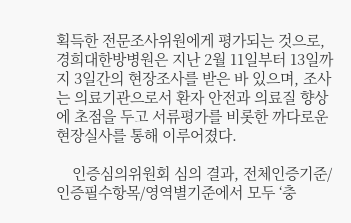획득한 전문조사위원에게 평가되는 것으로, 경희대한방병원은 지난 2월 11일부터 13일까지 3일간의 현장조사를 받은 바 있으며, 조사는 의료기관으로서 환자 안전과 의료질 향상에 초점을 두고 서류평가를 비롯한 까다로운 현장실사를 통해 이루어졌다.

    인증심의위원회 심의 결과, 전체인증기준/인증필수항목/영역별기준에서 모두 ‘충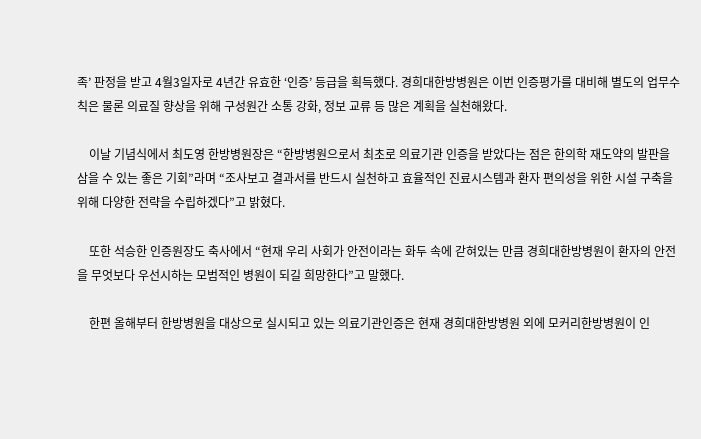족’ 판정을 받고 4월3일자로 4년간 유효한 ‘인증’ 등급을 획득했다. 경희대한방병원은 이번 인증평가를 대비해 별도의 업무수칙은 물론 의료질 향상을 위해 구성원간 소통 강화, 정보 교류 등 많은 계획을 실천해왔다.

    이날 기념식에서 최도영 한방병원장은 “한방병원으로서 최초로 의료기관 인증을 받았다는 점은 한의학 재도약의 발판을 삼을 수 있는 좋은 기회”라며 “조사보고 결과서를 반드시 실천하고 효율적인 진료시스템과 환자 편의성을 위한 시설 구축을 위해 다양한 전략을 수립하겠다”고 밝혔다.

    또한 석승한 인증원장도 축사에서 “현재 우리 사회가 안전이라는 화두 속에 갇혀있는 만큼 경희대한방병원이 환자의 안전을 무엇보다 우선시하는 모범적인 병원이 되길 희망한다”고 말했다.

    한편 올해부터 한방병원을 대상으로 실시되고 있는 의료기관인증은 현재 경희대한방병원 외에 모커리한방병원이 인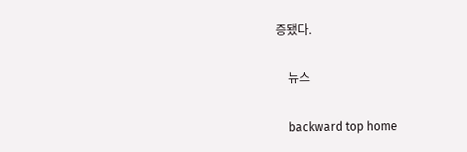증됐다.

    뉴스

    backward top home